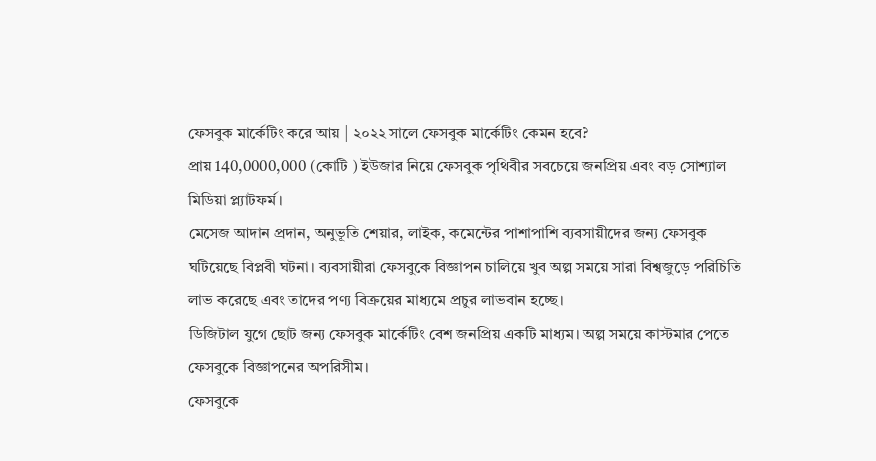ফেসবুক মার্কেটিং করে আয় | ২০২২ সালে ফেসবুক মার্কেটিং কেমন হবে?
প্রায় 140,0000,000 (কোটি ) ইউজার নিয়ে ফেসবুক পৃথিবীর সবচেয়ে জনপ্রিয় এবং বড় সোশ্যাল মিডিয়া প্ল্যাটফর্ম।
মেসেজ আদান প্রদান, অনুভূতি শেয়ার, লাইক, কমেন্টের পাশাপাশি ব্যবসায়ীদের জন্য ফেসবুক ঘটিয়েছে বিপ্লবী ঘটনা। ব্যবসায়ীরা ফেসবুকে বিজ্ঞাপন চালিয়ে খুব অল্প সময়ে সারা বিশ্বজুড়ে পরিচিতি লাভ করেছে এবং তাদের পণ্য বিক্রয়ের মাধ্যমে প্রচুর লাভবান হচ্ছে।
ডিজিটাল যুগে ছোট জন্য ফেসবুক মার্কেটিং বেশ জনপ্রিয় একটি মাধ্যম। অল্প সময়ে কাস্টমার পেতে ফেসবুকে বিজ্ঞাপনের অপরিসীম।
ফেসবুকে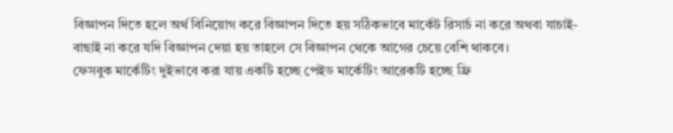বিজ্ঞাপন দিতে হলে অর্থ বিনিয়োগ করে বিজ্ঞাপন দিতে হয় সঠিকভাবে মার্কেট রিসার্চ না করে অথবা যাচাই-বাছাই না করে যদি বিজ্ঞাপন দেয়া হয় তাহলে সে বিজ্ঞাপন থেকে আগের চেয়ে বেশি থাকবে।
ফেসবুক মার্কেটিং দুইভাবে করা যায় একটি হচ্ছে পেইড মার্কেটিং আরেকটি হচ্ছে ফ্রি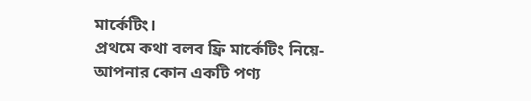মার্কেটিং।
প্রথমে কথা বলব ফ্রি মার্কেটিং নিয়ে-
আপনার কোন একটি পণ্য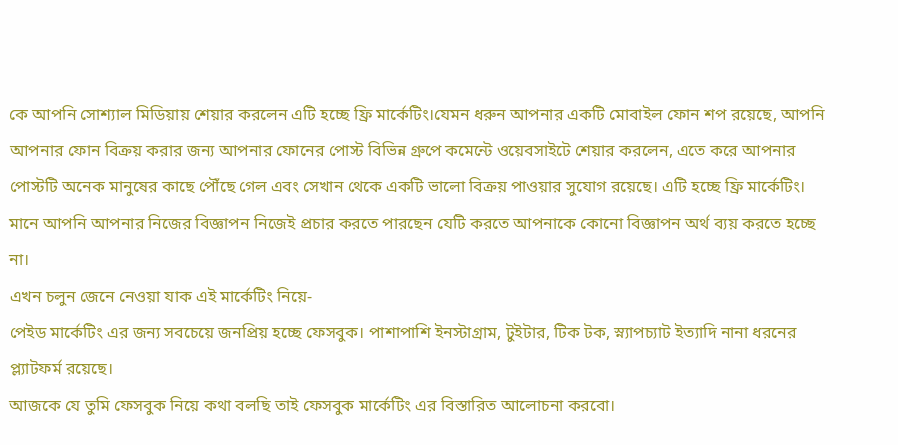কে আপনি সোশ্যাল মিডিয়ায় শেয়ার করলেন এটি হচ্ছে ফ্রি মার্কেটিং।যেমন ধরুন আপনার একটি মোবাইল ফোন শপ রয়েছে, আপনি আপনার ফোন বিক্রয় করার জন্য আপনার ফোনের পোস্ট বিভিন্ন গ্রুপে কমেন্টে ওয়েবসাইটে শেয়ার করলেন, এতে করে আপনার পোস্টটি অনেক মানুষের কাছে পৌঁছে গেল এবং সেখান থেকে একটি ভালো বিক্রয় পাওয়ার সুযোগ রয়েছে। এটি হচ্ছে ফ্রি মার্কেটিং। মানে আপনি আপনার নিজের বিজ্ঞাপন নিজেই প্রচার করতে পারছেন যেটি করতে আপনাকে কোনো বিজ্ঞাপন অর্থ ব্যয় করতে হচ্ছে না।
এখন চলুন জেনে নেওয়া যাক এই মার্কেটিং নিয়ে-
পেইড মার্কেটিং এর জন্য সবচেয়ে জনপ্রিয় হচ্ছে ফেসবুক। পাশাপাশি ইনস্টাগ্রাম, টুইটার, টিক টক, স্ন্যাপচ্যাট ইত্যাদি নানা ধরনের প্ল্যাটফর্ম রয়েছে।
আজকে যে তুমি ফেসবুক নিয়ে কথা বলছি তাই ফেসবুক মার্কেটিং এর বিস্তারিত আলোচনা করবো।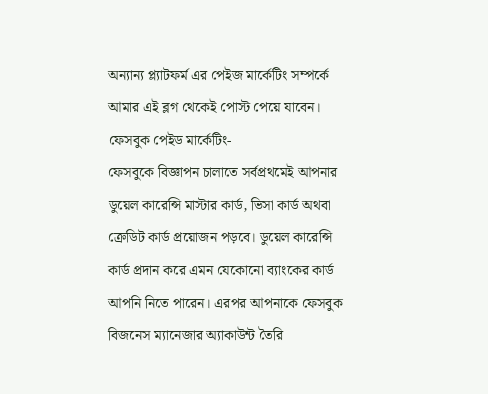অন্যান্য প্ল্যাটফর্ম এর পেইজ মার্কেটিং সম্পর্কে আমার এই ব্লগ থেকেই পোস্ট পেয়ে যাবেন।
ফেসবুক পেইড মার্কেটিং-
ফেসবুকে বিজ্ঞাপন চালাতে সর্বপ্রথমেই আপনার ডুয়েল কারেন্সি মাস্টার কার্ড, ভিসা কার্ড অথবা ক্রেডিট কার্ড প্রয়োজন পড়বে। ডুয়েল কারেন্সি কার্ড প্রদান করে এমন যেকোনো ব্যাংকের কার্ড আপনি নিতে পারেন। এরপর আপনাকে ফেসবুক বিজনেস ম্যানেজার অ্যাকাউন্ট তৈরি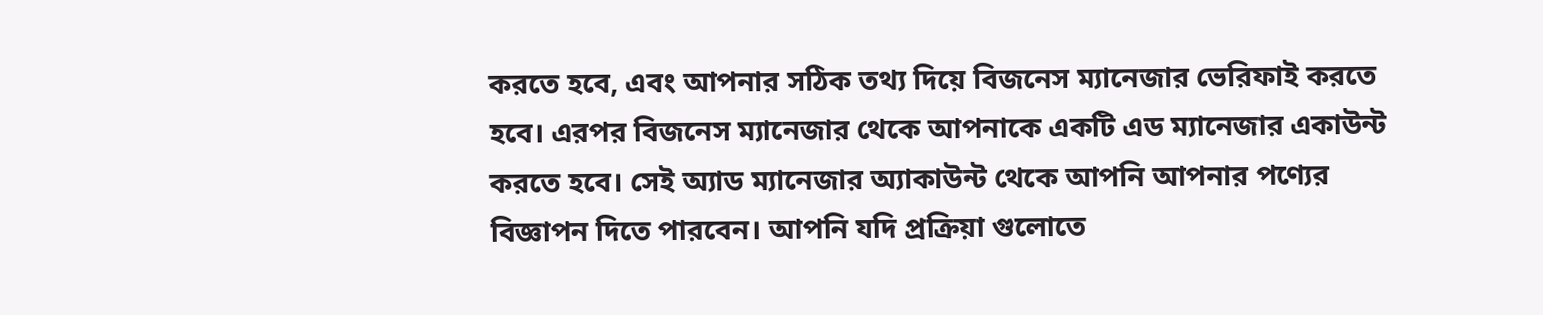করতে হবে, এবং আপনার সঠিক তথ্য দিয়ে বিজনেস ম্যানেজার ভেরিফাই করতে হবে। এরপর বিজনেস ম্যানেজার থেকে আপনাকে একটি এড ম্যানেজার একাউন্ট করতে হবে। সেই অ্যাড ম্যানেজার অ্যাকাউন্ট থেকে আপনি আপনার পণ্যের বিজ্ঞাপন দিতে পারবেন। আপনি যদি প্রক্রিয়া গুলোতে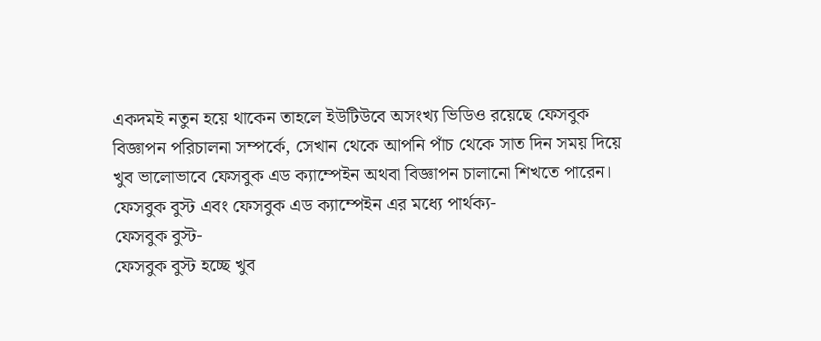একদমই নতুন হয়ে থাকেন তাহলে ইউটিউবে অসংখ্য ভিডিও রয়েছে ফেসবুক বিজ্ঞাপন পরিচালনা সম্পর্কে, সেখান থেকে আপনি পাঁচ থেকে সাত দিন সময় দিয়ে খুব ভালোভাবে ফেসবুক এড ক্যাম্পেইন অথবা বিজ্ঞাপন চালানো শিখতে পারেন।
ফেসবুক বুস্ট এবং ফেসবুক এড ক্যাম্পেইন এর মধ্যে পার্থক্য-
ফেসবুক বুস্ট-
ফেসবুক বুস্ট হচ্ছে খুব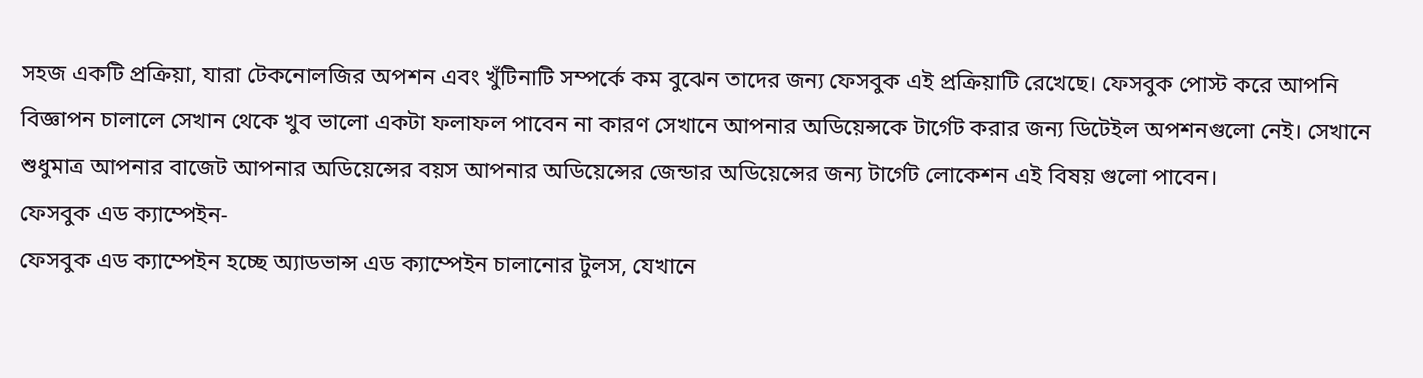সহজ একটি প্রক্রিয়া, যারা টেকনোলজির অপশন এবং খুঁটিনাটি সম্পর্কে কম বুঝেন তাদের জন্য ফেসবুক এই প্রক্রিয়াটি রেখেছে। ফেসবুক পোস্ট করে আপনি বিজ্ঞাপন চালালে সেখান থেকে খুব ভালো একটা ফলাফল পাবেন না কারণ সেখানে আপনার অডিয়েন্সকে টার্গেট করার জন্য ডিটেইল অপশনগুলো নেই। সেখানে শুধুমাত্র আপনার বাজেট আপনার অডিয়েন্সের বয়স আপনার অডিয়েন্সের জেন্ডার অডিয়েন্সের জন্য টার্গেট লোকেশন এই বিষয় গুলো পাবেন।
ফেসবুক এড ক্যাম্পেইন-
ফেসবুক এড ক্যাম্পেইন হচ্ছে অ্যাডভান্স এড ক্যাম্পেইন চালানোর টুলস, যেখানে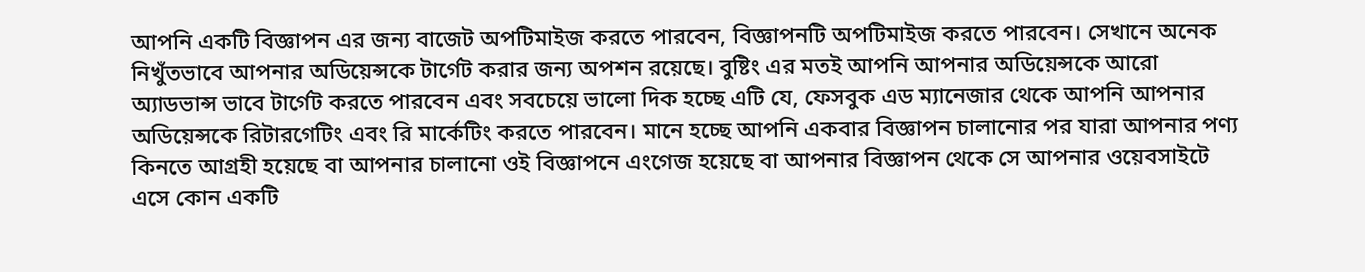আপনি একটি বিজ্ঞাপন এর জন্য বাজেট অপটিমাইজ করতে পারবেন, বিজ্ঞাপনটি অপটিমাইজ করতে পারবেন। সেখানে অনেক নিখুঁতভাবে আপনার অডিয়েন্সকে টার্গেট করার জন্য অপশন রয়েছে। বুষ্টিং এর মতই আপনি আপনার অডিয়েন্সকে আরো অ্যাডভান্স ভাবে টার্গেট করতে পারবেন এবং সবচেয়ে ভালো দিক হচ্ছে এটি যে, ফেসবুক এড ম্যানেজার থেকে আপনি আপনার অডিয়েন্সকে রিটারগেটিং এবং রি মার্কেটিং করতে পারবেন। মানে হচ্ছে আপনি একবার বিজ্ঞাপন চালানোর পর যারা আপনার পণ্য কিনতে আগ্রহী হয়েছে বা আপনার চালানো ওই বিজ্ঞাপনে এংগেজ হয়েছে বা আপনার বিজ্ঞাপন থেকে সে আপনার ওয়েবসাইটে এসে কোন একটি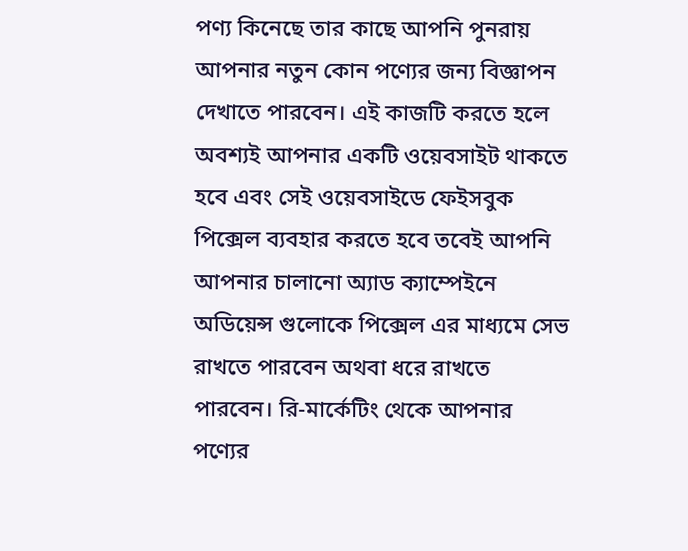পণ্য কিনেছে তার কাছে আপনি পুনরায় আপনার নতুন কোন পণ্যের জন্য বিজ্ঞাপন দেখাতে পারবেন। এই কাজটি করতে হলে অবশ্যই আপনার একটি ওয়েবসাইট থাকতে হবে এবং সেই ওয়েবসাইডে ফেইসবুক পিক্সেল ব্যবহার করতে হবে তবেই আপনি আপনার চালানো অ্যাড ক্যাম্পেইনে অডিয়েন্স গুলোকে পিক্সেল এর মাধ্যমে সেভ রাখতে পারবেন অথবা ধরে রাখতে পারবেন। রি-মার্কেটিং থেকে আপনার পণ্যের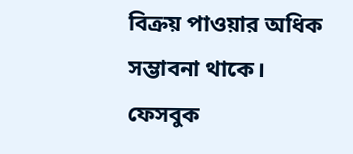বিক্রয় পাওয়ার অধিক সম্ভাবনা থাকে।
ফেসবুক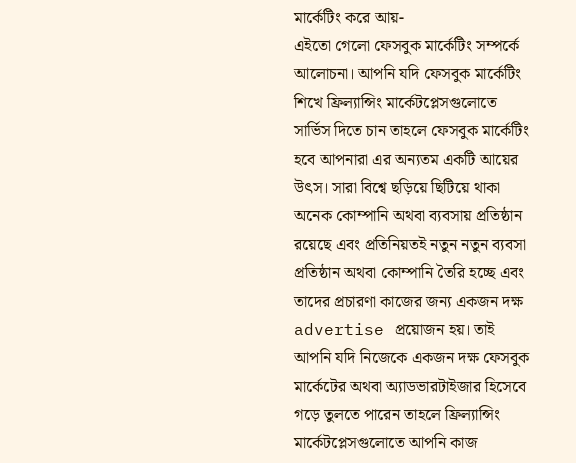মার্কেটিং করে আয়-
এইতো গেলো ফেসবুক মার্কেটিং সম্পর্কে আলোচনা। আপনি যদি ফেসবুক মার্কেটিং শিখে ফ্রিল্যান্সিং মার্কেটপ্লেসগুলোতে সার্ভিস দিতে চান তাহলে ফেসবুক মার্কেটিং হবে আপনারা এর অন্যতম একটি আয়ের উৎস। সারা বিশ্বে ছড়িয়ে ছিটিয়ে থাকা অনেক কোম্পানি অথবা ব্যবসায় প্রতিষ্ঠান রয়েছে এবং প্রতিনিয়তই নতুন নতুন ব্যবসা প্রতিষ্ঠান অথবা কোম্পানি তৈরি হচ্ছে এবং তাদের প্রচারণা কাজের জন্য একজন দক্ষ advertise প্রয়োজন হয়। তাই আপনি যদি নিজেকে একজন দক্ষ ফেসবুক মার্কেটের অথবা অ্যাডভারটাইজার হিসেবে গড়ে তুলতে পারেন তাহলে ফ্রিল্যান্সিং মার্কেটপ্লেসগুলোতে আপনি কাজ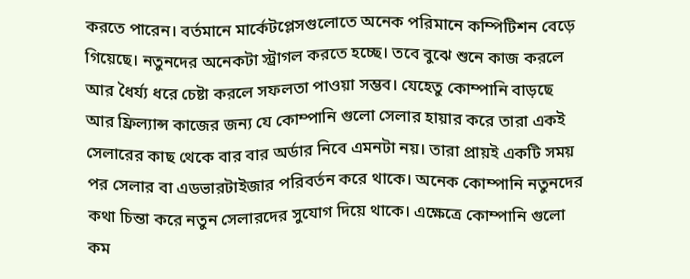করতে পারেন। বর্তমানে মার্কেটপ্লেসগুলোতে অনেক পরিমানে কম্পিটিশন বেড়ে গিয়েছে। নতুনদের অনেকটা স্ট্রাগল করতে হচ্ছে। তবে বুঝে শুনে কাজ করলে আর ধৈর্য্য ধরে চেষ্টা করলে সফলতা পাওয়া সম্ভব। যেহেতু কোম্পানি বাড়ছে আর ফ্রিল্যান্স কাজের জন্য যে কোম্পানি গুলো সেলার হায়ার করে তারা একই সেলারের কাছ থেকে বার বার অর্ডার নিবে এমনটা নয়। তারা প্রায়ই একটি সময় পর সেলার বা এডভারটাইজার পরিবর্তন করে থাকে। অনেক কোম্পানি নতুনদের কথা চিন্তা করে নতুন সেলারদের সুযোগ দিয়ে থাকে। এক্ষেত্রে কোম্পানি গুলো কম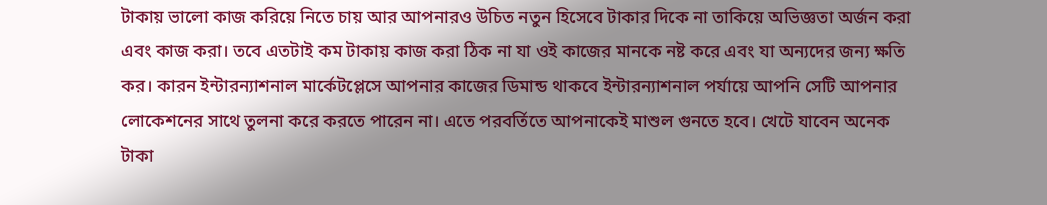টাকায় ভালো কাজ করিয়ে নিতে চায় আর আপনারও উচিত নতুন হিসেবে টাকার দিকে না তাকিয়ে অভিজ্ঞতা অর্জন করা এবং কাজ করা। তবে এতটাই কম টাকায় কাজ করা ঠিক না যা ওই কাজের মানকে নষ্ট করে এবং যা অন্যদের জন্য ক্ষতি কর। কারন ইন্টারন্যাশনাল মার্কেটপ্লেসে আপনার কাজের ডিমান্ড থাকবে ইন্টারন্যাশনাল পর্যায়ে আপনি সেটি আপনার লোকেশনের সাথে তুলনা করে করতে পারেন না। এতে পরবর্তিতে আপনাকেই মাশুল গুনতে হবে। খেটে যাবেন অনেক টাকা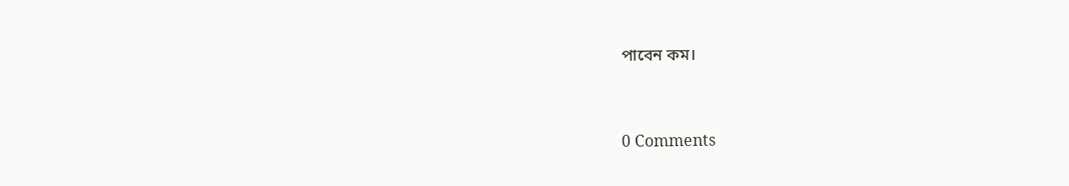পাবেন কম।


0 Comments